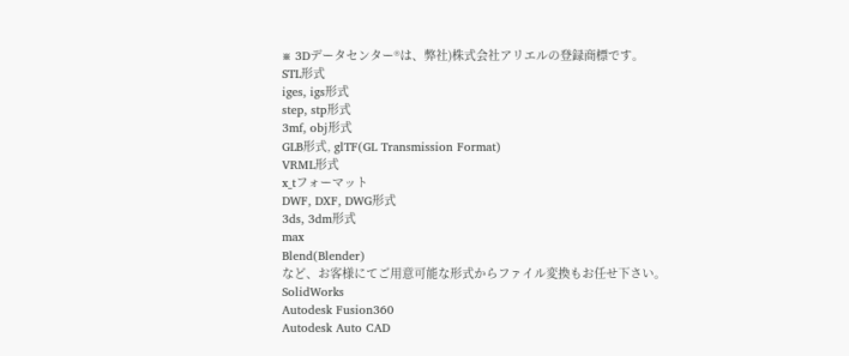※ 3Dデータセンター®は、弊社)株式会社アリエルの登録商標です。
STL形式
iges, igs形式
step, stp形式
3mf, obj形式
GLB形式, glTF(GL Transmission Format)
VRML形式
x_tフォーマット
DWF, DXF, DWG形式
3ds, 3dm形式
max
Blend(Blender)
など、お客様にてご用意可能な形式からファイル変換もお任せ下さい。
SolidWorks
Autodesk Fusion360
Autodesk Auto CAD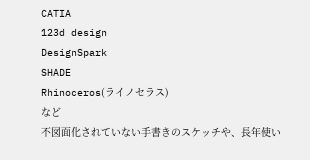CATIA
123d design
DesignSpark
SHADE
Rhinoceros(ライノセラス)
など
不図面化されていない手書きのスケッチや、長年使い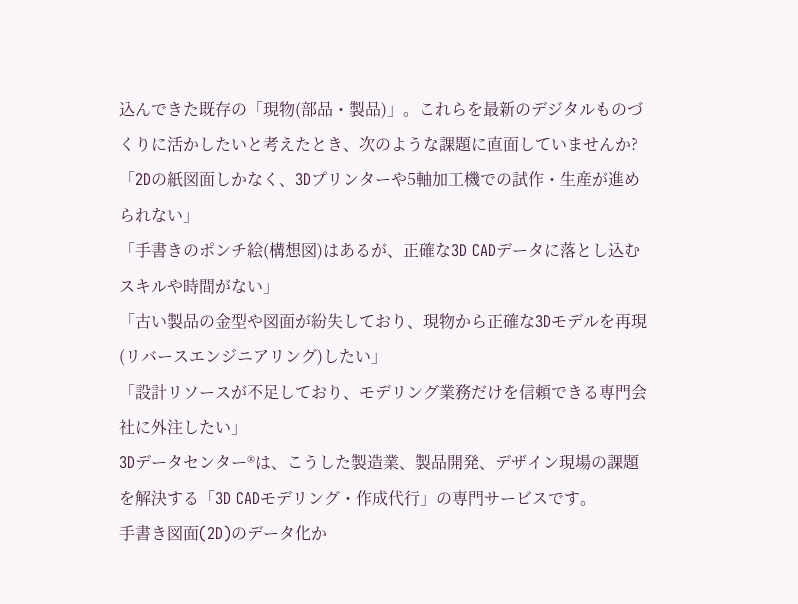込んできた既存の「現物(部品・製品)」。これらを最新のデジタルものづくりに活かしたいと考えたとき、次のような課題に直面していませんか?
「2Dの紙図面しかなく、3Dプリンターや5軸加工機での試作・生産が進められない」
「手書きのポンチ絵(構想図)はあるが、正確な3D CADデータに落とし込むスキルや時間がない」
「古い製品の金型や図面が紛失しており、現物から正確な3Dモデルを再現(リバースエンジニアリング)したい」
「設計リソースが不足しており、モデリング業務だけを信頼できる専門会社に外注したい」
3Dデータセンター®は、こうした製造業、製品開発、デザイン現場の課題を解決する「3D CADモデリング・作成代行」の専門サービスです。
手書き図面(2D)のデータ化か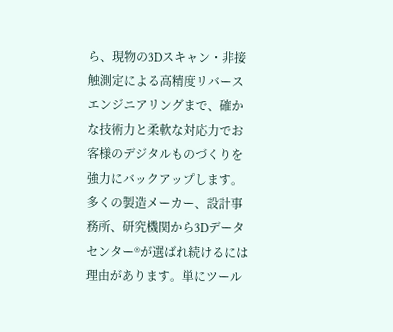ら、現物の3Dスキャン・非接触測定による高精度リバースエンジニアリングまで、確かな技術力と柔軟な対応力でお客様のデジタルものづくりを強力にバックアップします。
多くの製造メーカー、設計事務所、研究機関から3Dデータセンター®が選ばれ続けるには理由があります。単にツール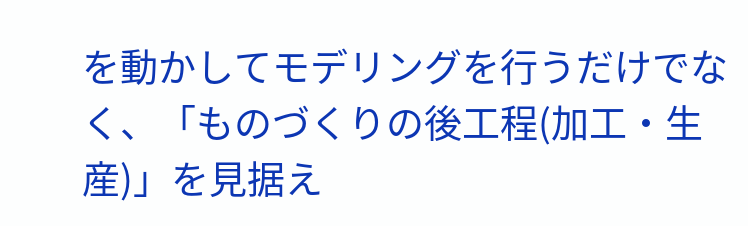を動かしてモデリングを行うだけでなく、「ものづくりの後工程(加工・生産)」を見据え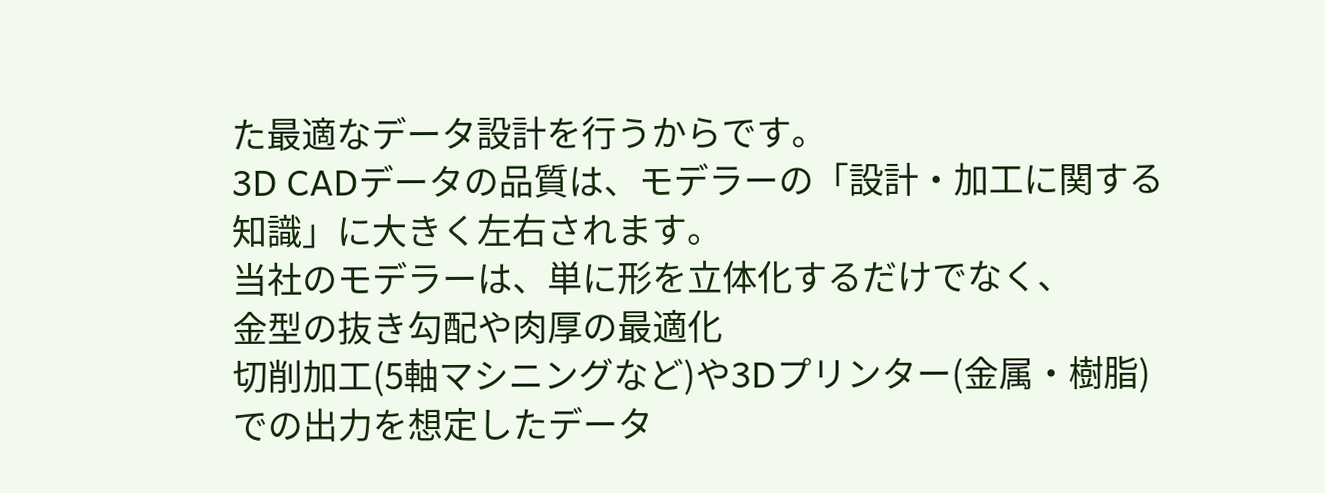た最適なデータ設計を行うからです。
3D CADデータの品質は、モデラーの「設計・加工に関する知識」に大きく左右されます。
当社のモデラーは、単に形を立体化するだけでなく、
金型の抜き勾配や肉厚の最適化
切削加工(5軸マシニングなど)や3Dプリンター(金属・樹脂)での出力を想定したデータ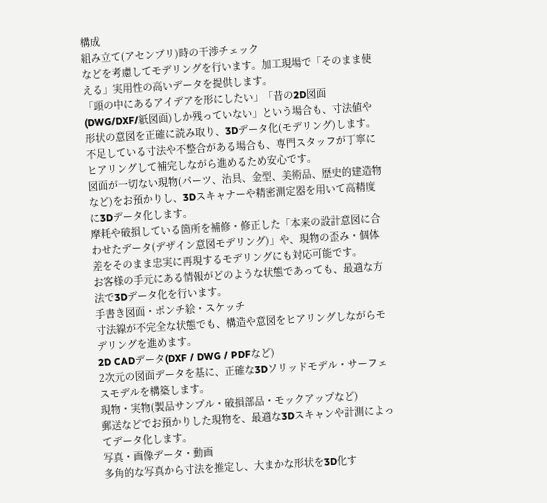構成
組み立て(アセンブリ)時の干渉チェック
などを考慮してモデリングを行います。加工現場で「そのまま使える」実用性の高いデータを提供します。
「頭の中にあるアイデアを形にしたい」「昔の2D図面(DWG/DXF/紙図面)しか残っていない」という場合も、寸法値や形状の意図を正確に読み取り、3Dデータ化(モデリング)します。不足している寸法や不整合がある場合も、専門スタッフが丁寧にヒアリングして補完しながら進めるため安心です。
図面が一切ない現物(パーツ、治具、金型、美術品、歴史的建造物など)をお預かりし、3Dスキャナーや精密測定器を用いて高精度に3Dデータ化します。
摩耗や破損している箇所を補修・修正した「本来の設計意図に合わせたデータ(デザイン意図モデリング)」や、現物の歪み・個体差をそのまま忠実に再現するモデリングにも対応可能です。
お客様の手元にある情報がどのような状態であっても、最適な方法で3Dデータ化を行います。
手書き図面・ポンチ絵・スケッチ
寸法線が不完全な状態でも、構造や意図をヒアリングしながらモデリングを進めます。
2D CADデータ(DXF / DWG / PDFなど)
2次元の図面データを基に、正確な3Dソリッドモデル・サーフェスモデルを構築します。
現物・実物(製品サンプル・破損部品・モックアップなど)
郵送などでお預かりした現物を、最適な3Dスキャンや計測によってデータ化します。
写真・画像データ・動画
多角的な写真から寸法を推定し、大まかな形状を3D化す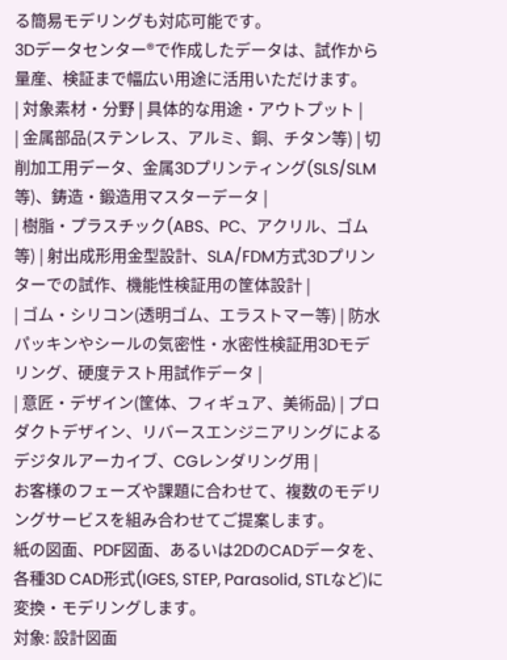る簡易モデリングも対応可能です。
3Dデータセンター®で作成したデータは、試作から量産、検証まで幅広い用途に活用いただけます。
| 対象素材・分野 | 具体的な用途・アウトプット |
| 金属部品(ステンレス、アルミ、銅、チタン等) | 切削加工用データ、金属3Dプリンティング(SLS/SLM等)、鋳造・鍛造用マスターデータ |
| 樹脂・プラスチック(ABS、PC、アクリル、ゴム等) | 射出成形用金型設計、SLA/FDM方式3Dプリンターでの試作、機能性検証用の筐体設計 |
| ゴム・シリコン(透明ゴム、エラストマー等) | 防水パッキンやシールの気密性・水密性検証用3Dモデリング、硬度テスト用試作データ |
| 意匠・デザイン(筐体、フィギュア、美術品) | プロダクトデザイン、リバースエンジニアリングによるデジタルアーカイブ、CGレンダリング用 |
お客様のフェーズや課題に合わせて、複数のモデリングサービスを組み合わせてご提案します。
紙の図面、PDF図面、あるいは2DのCADデータを、各種3D CAD形式(IGES, STEP, Parasolid, STLなど)に変換・モデリングします。
対象: 設計図面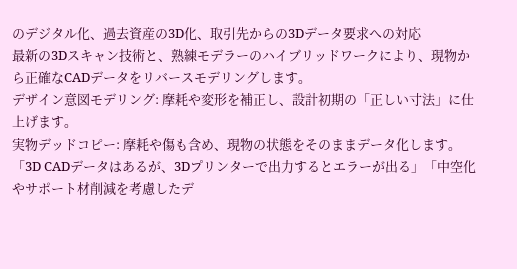のデジタル化、過去資産の3D化、取引先からの3Dデータ要求への対応
最新の3Dスキャン技術と、熟練モデラーのハイブリッドワークにより、現物から正確なCADデータをリバースモデリングします。
デザイン意図モデリング: 摩耗や変形を補正し、設計初期の「正しい寸法」に仕上げます。
実物デッドコピー: 摩耗や傷も含め、現物の状態をそのままデータ化します。
「3D CADデータはあるが、3Dプリンターで出力するとエラーが出る」「中空化やサポート材削減を考慮したデ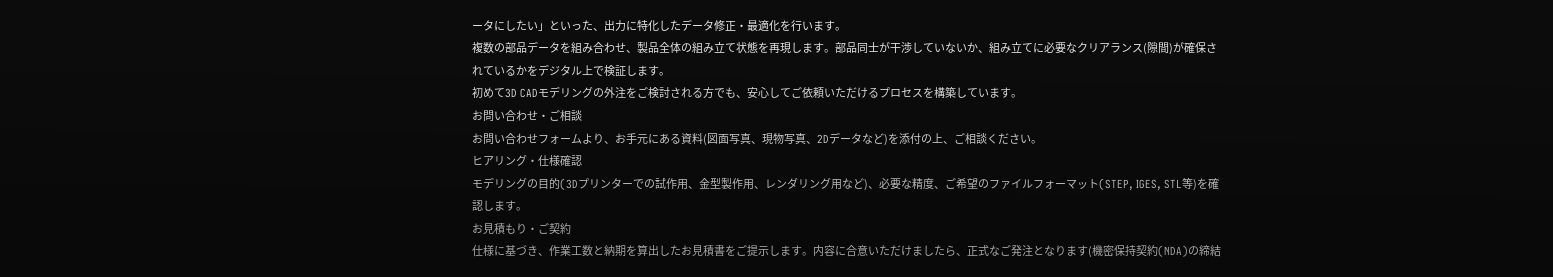ータにしたい」といった、出力に特化したデータ修正・最適化を行います。
複数の部品データを組み合わせ、製品全体の組み立て状態を再現します。部品同士が干渉していないか、組み立てに必要なクリアランス(隙間)が確保されているかをデジタル上で検証します。
初めて3D CADモデリングの外注をご検討される方でも、安心してご依頼いただけるプロセスを構築しています。
お問い合わせ・ご相談
お問い合わせフォームより、お手元にある資料(図面写真、現物写真、2Dデータなど)を添付の上、ご相談ください。
ヒアリング・仕様確認
モデリングの目的(3Dプリンターでの試作用、金型製作用、レンダリング用など)、必要な精度、ご希望のファイルフォーマット(STEP, IGES, STL等)を確認します。
お見積もり・ご契約
仕様に基づき、作業工数と納期を算出したお見積書をご提示します。内容に合意いただけましたら、正式なご発注となります(機密保持契約(NDA)の締結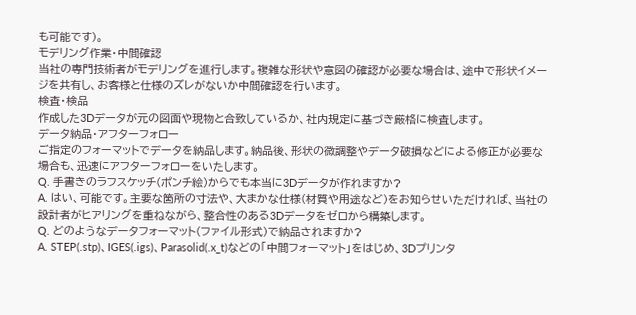も可能です)。
モデリング作業・中間確認
当社の専門技術者がモデリングを進行します。複雑な形状や意図の確認が必要な場合は、途中で形状イメージを共有し、お客様と仕様のズレがないか中間確認を行います。
検査・検品
作成した3Dデータが元の図面や現物と合致しているか、社内規定に基づき厳格に検査します。
データ納品・アフターフォロー
ご指定のフォーマットでデータを納品します。納品後、形状の微調整やデータ破損などによる修正が必要な場合も、迅速にアフターフォローをいたします。
Q. 手書きのラフスケッチ(ポンチ絵)からでも本当に3Dデータが作れますか?
A. はい、可能です。主要な箇所の寸法や、大まかな仕様(材質や用途など)をお知らせいただければ、当社の設計者がヒアリングを重ねながら、整合性のある3Dデータをゼロから構築します。
Q. どのようなデータフォーマット(ファイル形式)で納品されますか?
A. STEP(.stp)、IGES(.igs)、Parasolid(.x_t)などの「中間フォーマット」をはじめ、3Dプリンタ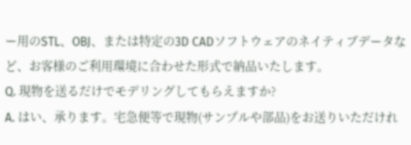ー用のSTL、OBJ、または特定の3D CADソフトウェアのネイティブデータなど、お客様のご利用環境に合わせた形式で納品いたします。
Q. 現物を送るだけでモデリングしてもらえますか?
A. はい、承ります。宅急便等で現物(サンプルや部品)をお送りいただけれ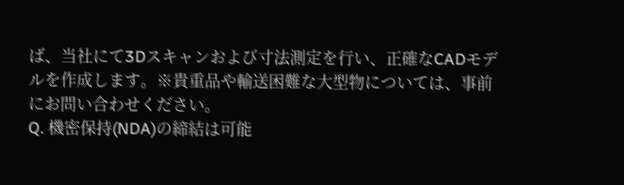ば、当社にて3Dスキャンおよび寸法測定を行い、正確なCADモデルを作成します。※貴重品や輸送困難な大型物については、事前にお問い合わせください。
Q. 機密保持(NDA)の締結は可能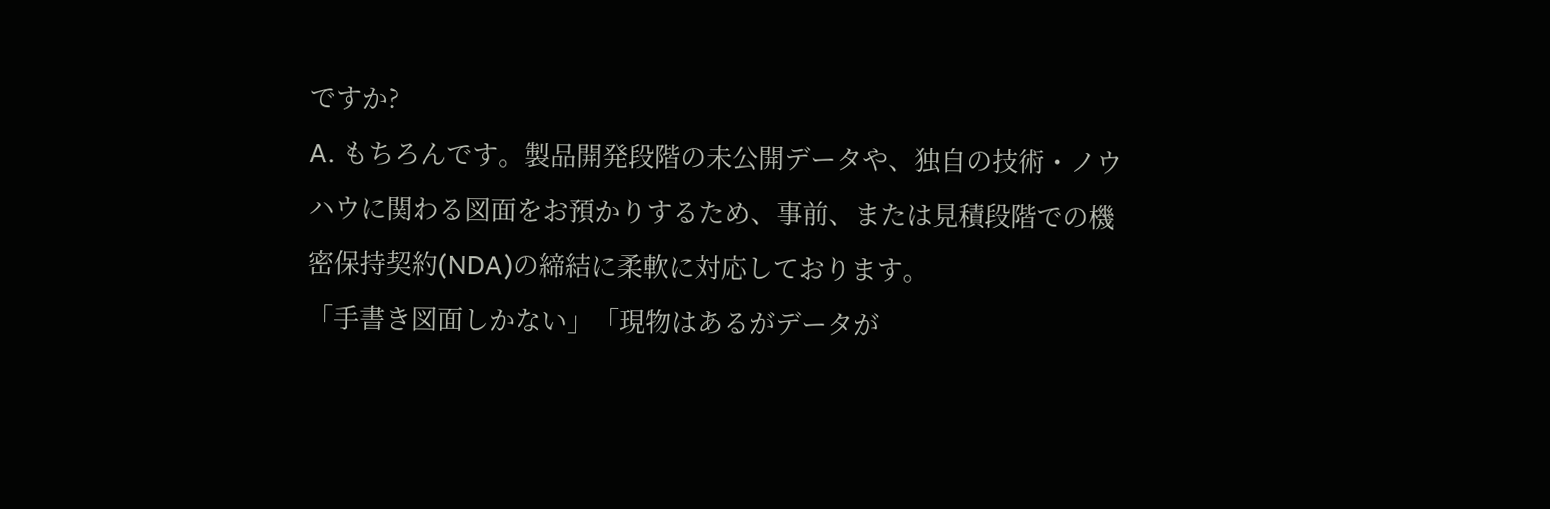ですか?
A. もちろんです。製品開発段階の未公開データや、独自の技術・ノウハウに関わる図面をお預かりするため、事前、または見積段階での機密保持契約(NDA)の締結に柔軟に対応しております。
「手書き図面しかない」「現物はあるがデータが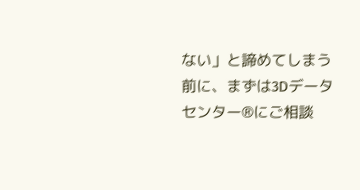ない」と諦めてしまう前に、まずは3Dデータセンター®にご相談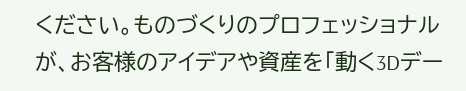ください。ものづくりのプロフェッショナルが、お客様のアイデアや資産を「動く3Dデー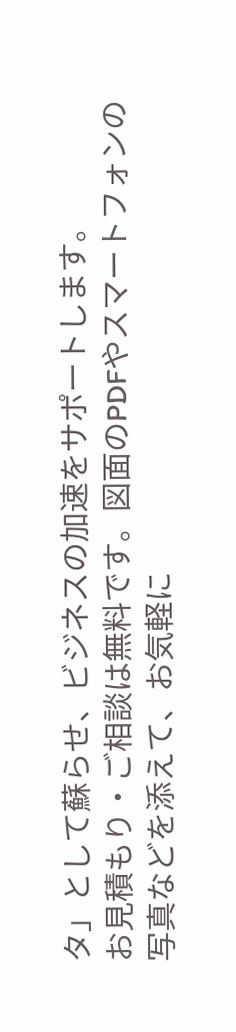タ」として蘇らせ、ビジネスの加速をサポートします。
お見積もり・ご相談は無料です。図面のPDFやスマートフォンの写真などを添えて、お気軽に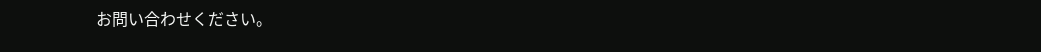お問い合わせください。